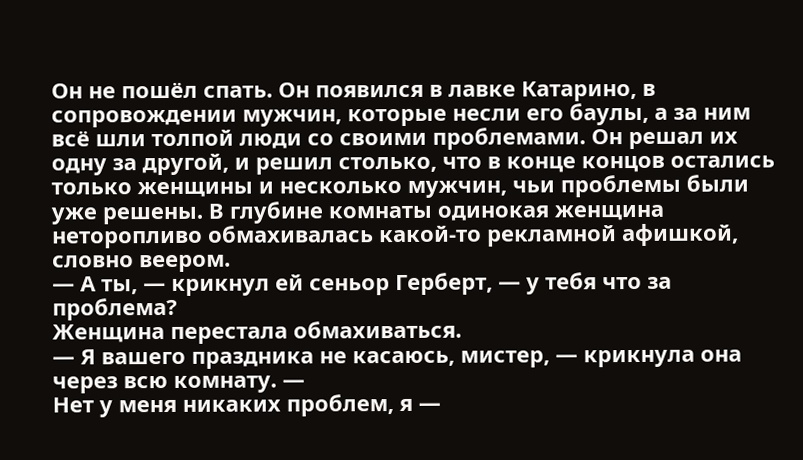Он не пошёл спать. Он появился в лавке Катарино, в сопровождении мужчин, которые несли его баулы, а за ним всё шли толпой люди со своими проблемами. Он решал их одну за другой, и решил столько, что в конце концов остались только женщины и несколько мужчин, чьи проблемы были уже решены. В глубине комнаты одинокая женщина неторопливо обмахивалась какой-то рекламной афишкой, словно веером.
— А ты, — крикнул ей сеньор Герберт, — у тебя что за проблема?
Женщина перестала обмахиваться.
— Я вашего праздника не касаюсь, мистер, — крикнула она через всю комнату. —
Нет у меня никаких проблем, я —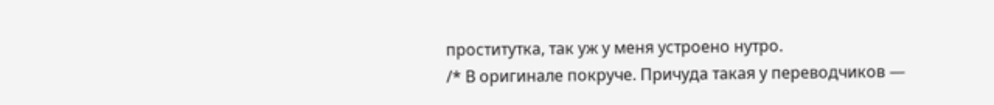проститутка, так уж у меня устроено нутро.
/* В оригинале покруче. Причуда такая у переводчиков —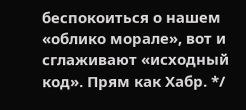беспокоиться о нашем «облико морале», вот и сглаживают «исходный код». Прям как Хабр. */